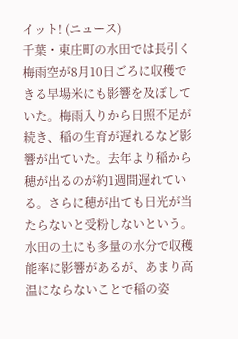イット! (ニュース)
千葉・東庄町の水田では長引く梅雨空が8月10日ごろに収穫できる早場米にも影響を及ぼしていた。梅雨入りから日照不足が続き、稲の生育が遅れるなど影響が出ていた。去年より稲から穂が出るのが約1週間遅れている。さらに穂が出ても日光が当たらないと受粉しないという。水田の土にも多量の水分で収穫能率に影響があるが、あまり高温にならないことで稲の姿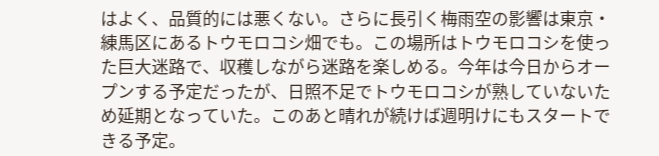はよく、品質的には悪くない。さらに長引く梅雨空の影響は東京・練馬区にあるトウモロコシ畑でも。この場所はトウモロコシを使った巨大迷路で、収穫しながら迷路を楽しめる。今年は今日からオープンする予定だったが、日照不足でトウモロコシが熟していないため延期となっていた。このあと晴れが続けば週明けにもスタートできる予定。